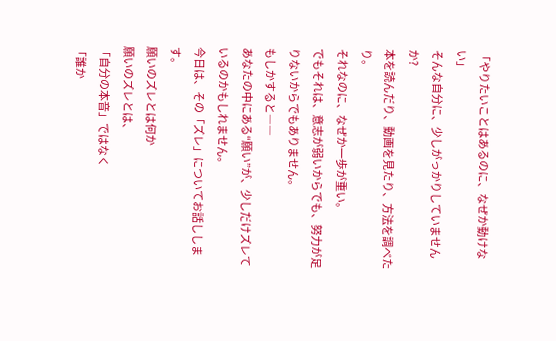「やりたいことはあるのに、なぜか動けない」
そんな自分に、少しがっかりしていませんか?
本を読んだり、動画を見たり、方法を調べたり。
それなのに、なぜか一歩が重い。
でもそれは、意志が弱いからでも、努力が足りないからでもありません。
もしかすると――
あなたの中にある“願い”が、少しだけズレているのかもしれません。
今日は、その「ズレ」についてお話しします。
願いのズレとは何か
願いのズレとは、
「自分の本音」ではなく
「誰か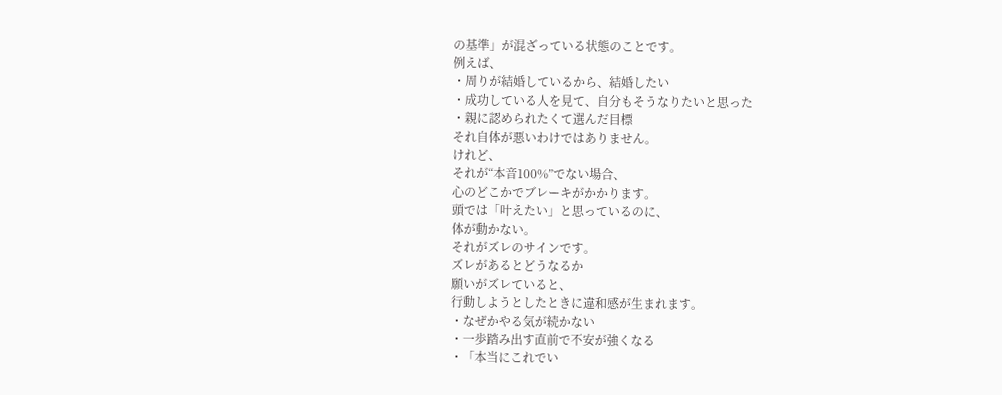の基準」が混ざっている状態のことです。
例えば、
・周りが結婚しているから、結婚したい
・成功している人を見て、自分もそうなりたいと思った
・親に認められたくて選んだ目標
それ自体が悪いわけではありません。
けれど、
それが“本音100%”でない場合、
心のどこかでブレーキがかかります。
頭では「叶えたい」と思っているのに、
体が動かない。
それがズレのサインです。
ズレがあるとどうなるか
願いがズレていると、
行動しようとしたときに違和感が生まれます。
・なぜかやる気が続かない
・一歩踏み出す直前で不安が強くなる
・「本当にこれでい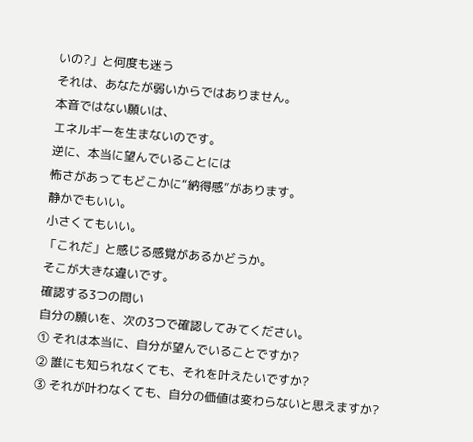いの?」と何度も迷う
それは、あなたが弱いからではありません。
本音ではない願いは、
エネルギーを生まないのです。
逆に、本当に望んでいることには
怖さがあってもどこかに“納得感”があります。
静かでもいい。
小さくてもいい。
「これだ」と感じる感覚があるかどうか。
そこが大きな違いです。
確認する3つの問い
自分の願いを、次の3つで確認してみてください。
① それは本当に、自分が望んでいることですか?
② 誰にも知られなくても、それを叶えたいですか?
③ それが叶わなくても、自分の価値は変わらないと思えますか?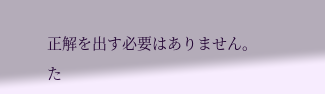正解を出す必要はありません。
た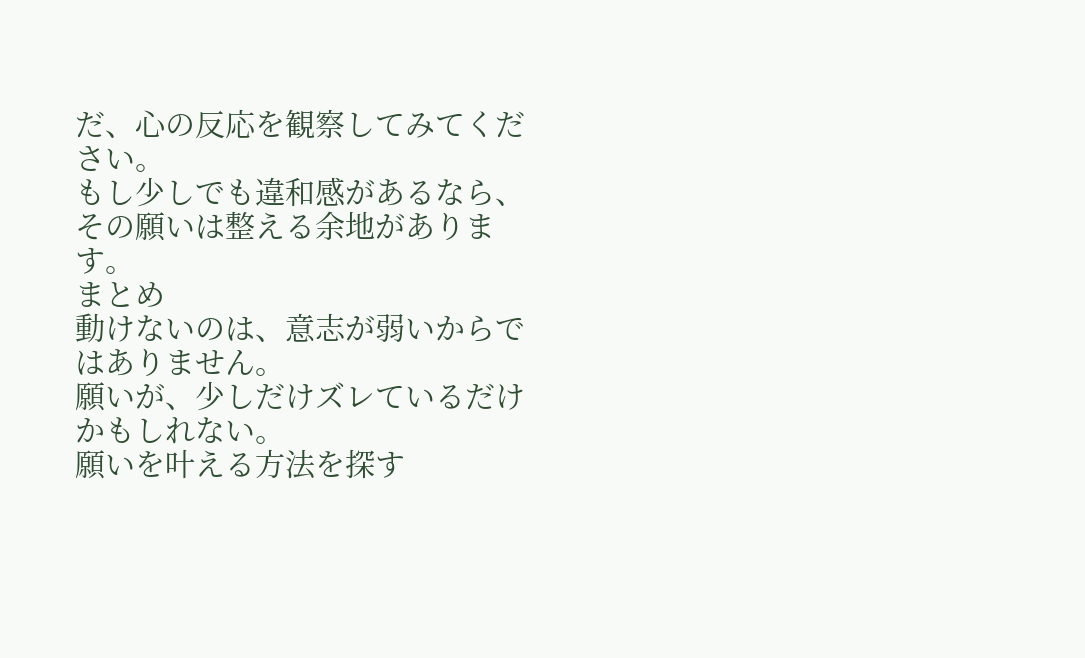だ、心の反応を観察してみてください。
もし少しでも違和感があるなら、
その願いは整える余地があります。
まとめ
動けないのは、意志が弱いからではありません。
願いが、少しだけズレているだけかもしれない。
願いを叶える方法を探す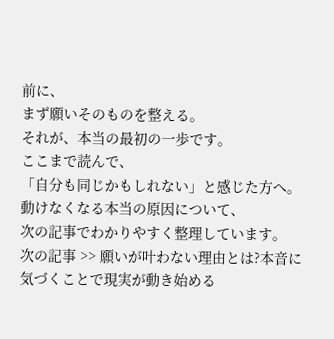前に、
まず願いそのものを整える。
それが、本当の最初の一歩です。
ここまで読んで、
「自分も同じかもしれない」と感じた方へ。
動けなくなる本当の原因について、
次の記事でわかりやすく整理しています。
次の記事 >> 願いが叶わない理由とは?本音に気づくことで現実が動き始める